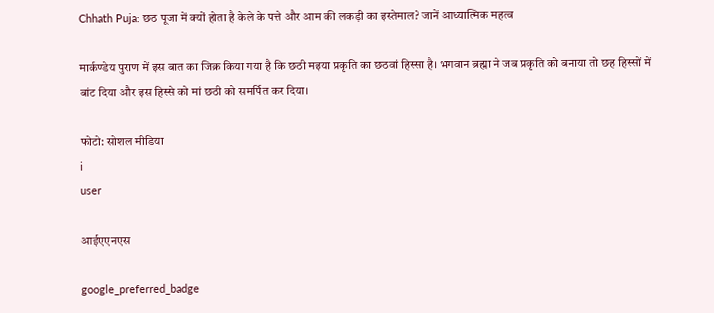Chhath Puja: छठ पूजा में क्यों होता है केले के पत्ते और आम की लकड़ी का इस्तेमाल? जानें आध्यात्मिक महत्व

मार्कण्‍डेय पुराण में इस बात का जिक्र किया गया है कि छठी मइया प्रकृति का छठवां हिस्सा है। भगवान ब्रह्मा ने जब प्रकृति को बनाया तो छह हिस्सों में बांट दिया और इस हिस्से को मां छठी को समर्पित कर दिया।

फोटो: सोशल मीडिया
i
user

आईएएनएस

google_preferred_badge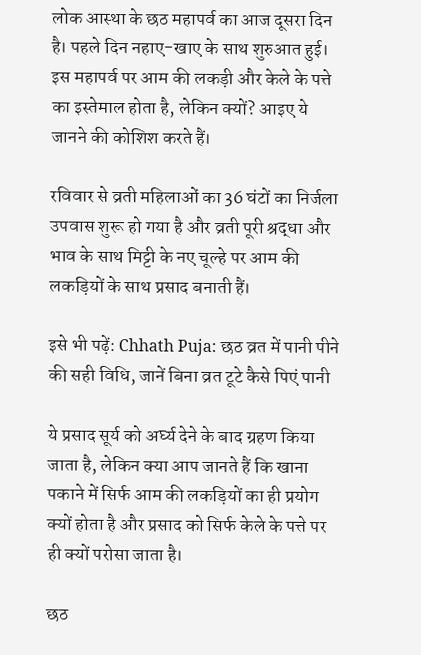लोक आस्था के छठ महापर्व का आज दूसरा दिन है। पहले दिन नहाए-खाए के साथ शुरुआत हुई। इस महापर्व पर आम की लकड़ी और केले के पत्ते का इस्तेमाल होता है, लेकिन क्यों? आइए ये जानने की कोशिश करते हैं।

रविवार से व्रती महिलाओं का 36 घंटों का निर्जला उपवास शुरू हो गया है और व्रती पूरी श्रद्धा और भाव के साथ मिट्टी के नए चूल्हे पर आम की लकड़ियों के साथ प्रसाद बनाती हैं।

इसे भी पढ़ें: Chhath Puja: छठ व्रत में पानी पीने की सही विधि, जानें बिना व्रत टूटे कैसे पिएं पानी

ये प्रसाद सूर्य को अर्घ्य देने के बाद ग्रहण किया जाता है, लेकिन क्या आप जानते हैं कि खाना पकाने में सिर्फ आम की लकड़ियों का ही प्रयोग क्यों होता है और प्रसाद को सिर्फ केले के पत्ते पर ही क्यों परोसा जाता है।

छठ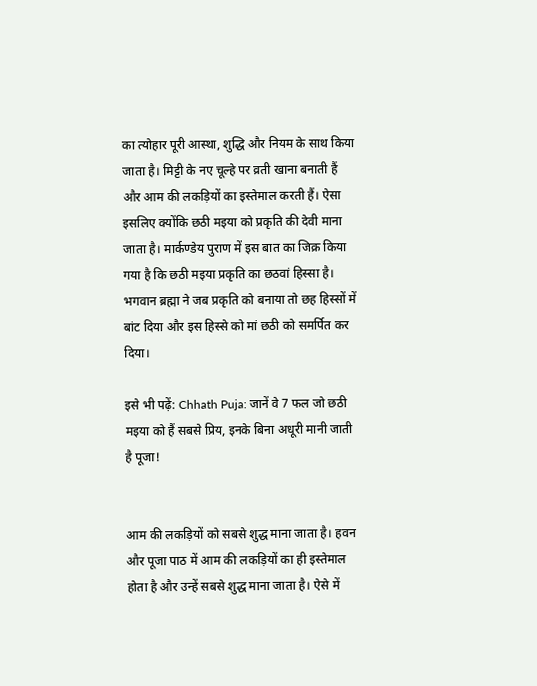का त्योहार पूरी आस्था, शुद्धि और नियम के साथ किया जाता है। मिट्टी के नए चूल्हे पर व्रती खाना बनाती हैं और आम की लकड़ियों का इस्तेमाल करती हैं। ऐसा इसलिए क्योंकि छठी मइया को प्रकृति की देवी माना जाता है। मार्कण्‍डेय पुराण में इस बात का जिक्र किया गया है कि छठी मइया प्रकृति का छठवां हिस्सा है। भगवान ब्रह्मा ने जब प्रकृति को बनाया तो छह हिस्सों में बांट दिया और इस हिस्से को मां छठी को समर्पित कर दिया।

इसे भी पढ़ें: Chhath Puja: जानें वे 7 फल जो छठी मइया को हैं सबसे प्रिय, इनके बिना अधूरी मानी जाती है पूजा!


आम की लकड़ियों को सबसे शुद्ध माना जाता है। हवन और पूजा पाठ में आम की लकड़ियों का ही इस्तेमाल होता है और उन्हें सबसे शुद्ध माना जाता है। ऐसे में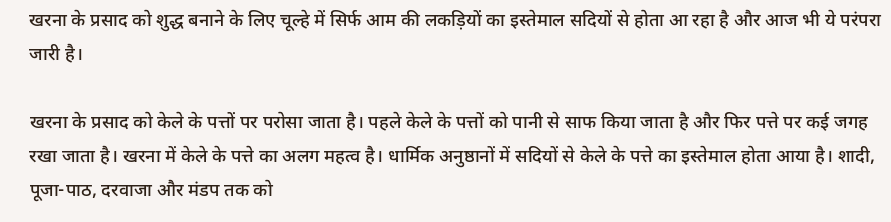खरना के प्रसाद को शुद्ध बनाने के लिए चूल्हे में सिर्फ आम की लकड़ियों का इस्तेमाल सदियों से होता आ रहा है और आज भी ये परंपरा जारी है।

खरना के प्रसाद को केले के पत्तों पर परोसा जाता है। पहले केले के पत्तों को पानी से साफ किया जाता है और फिर पत्ते पर कई जगह रखा जाता है। खरना में केले के पत्ते का अलग महत्व है। धार्मिक अनुष्ठानों में सदियों से केले के पत्ते का इस्तेमाल होता आया है। शादी, पूजा-पाठ, दरवाजा और मंडप तक को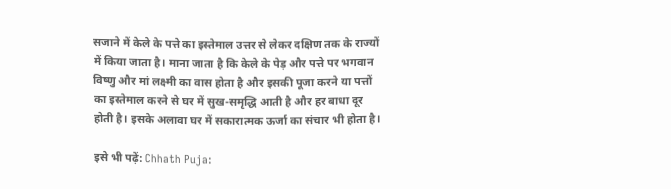सजाने में केले के पत्ते का इस्तेमाल उत्तर से लेकर दक्षिण तक के राज्यों में किया जाता है। माना जाता है कि केले के पेड़ और पत्ते पर भगवान विष्णु और मां लक्ष्मी का वास होता है और इसकी पूजा करने या पत्तों का इस्तेमाल करने से घर में सुख-समृद्धि आती है और हर बाधा दूर होती है। इसके अलावा घर में सकारात्मक ऊर्जा का संचार भी होता है।

इसे भी पढ़ें: Chhath Puja: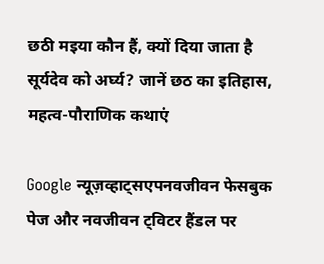छठी मइया कौन हैं, क्यों दिया जाता है सूर्यदेव को अर्घ्य? जानें छठ का इतिहास, महत्व-पौराणिक कथाएं

Google न्यूज़व्हाट्सएपनवजीवन फेसबुक पेज और नवजीवन ट्विटर हैंडल पर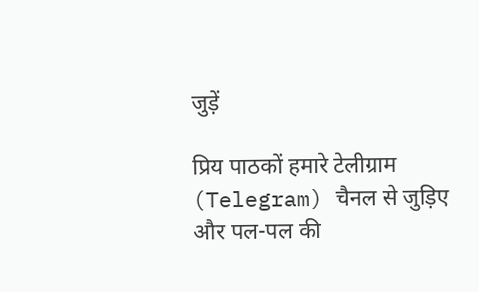जुड़ें

प्रिय पाठकों हमारे टेलीग्राम (Telegram) चैनल से जुड़िए और पल-पल की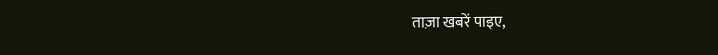ताज़ा खबरें पाइए,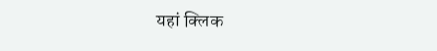यहां क्लिक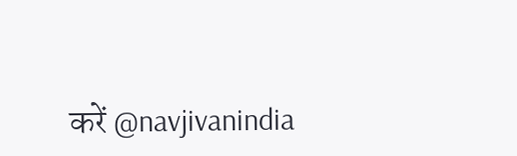करें @navjivanindia